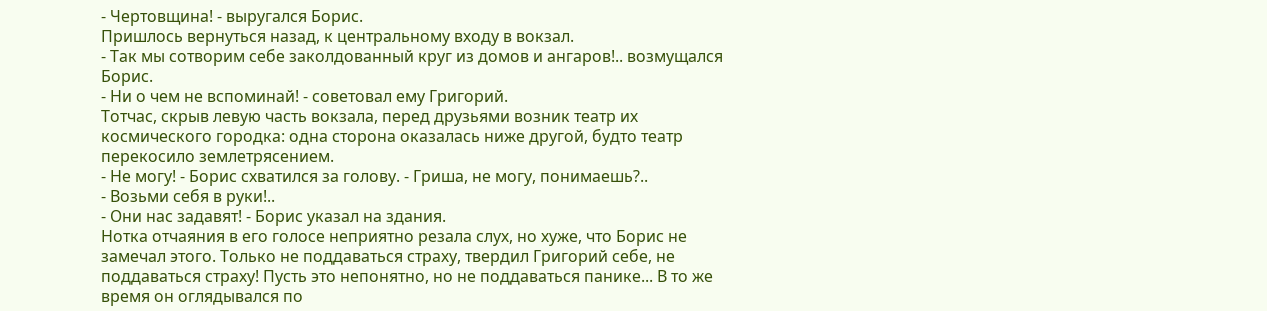- Чертовщина! - выругался Борис.
Пришлось вернуться назад, к центральному входу в вокзал.
- Так мы сотворим себе заколдованный круг из домов и ангаров!.. возмущался Борис.
- Ни о чем не вспоминай! - советовал ему Григорий.
Тотчас, скрыв левую часть вокзала, перед друзьями возник театр их космического городка: одна сторона оказалась ниже другой, будто театр перекосило землетрясением.
- Не могу! - Борис схватился за голову. - Гриша, не могу, понимаешь?..
- Возьми себя в руки!..
- Они нас задавят! - Борис указал на здания.
Нотка отчаяния в его голосе неприятно резала слух, но хуже, что Борис не замечал этого. Только не поддаваться страху, твердил Григорий себе, не поддаваться страху! Пусть это непонятно, но не поддаваться панике... В то же время он оглядывался по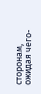сторонам, ожидая чего-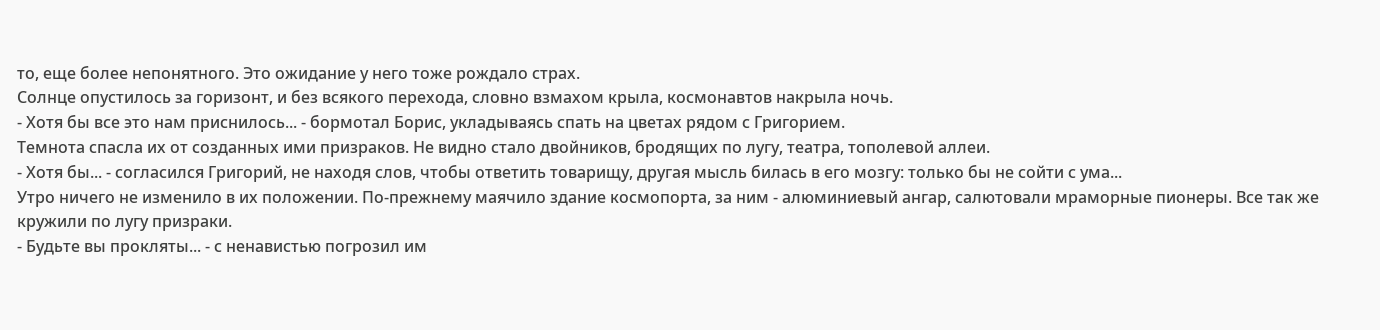то, еще более непонятного. Это ожидание у него тоже рождало страх.
Солнце опустилось за горизонт, и без всякого перехода, словно взмахом крыла, космонавтов накрыла ночь.
- Хотя бы все это нам приснилось... - бормотал Борис, укладываясь спать на цветах рядом с Григорием.
Темнота спасла их от созданных ими призраков. Не видно стало двойников, бродящих по лугу, театра, тополевой аллеи.
- Хотя бы... - согласился Григорий, не находя слов, чтобы ответить товарищу, другая мысль билась в его мозгу: только бы не сойти с ума...
Утро ничего не изменило в их положении. По-прежнему маячило здание космопорта, за ним - алюминиевый ангар, салютовали мраморные пионеры. Все так же кружили по лугу призраки.
- Будьте вы прокляты... - с ненавистью погрозил им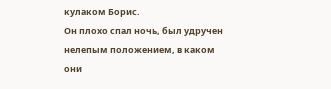кулаком Борис.
Он плохо спал ночь, был удручен нелепым положением, в каком они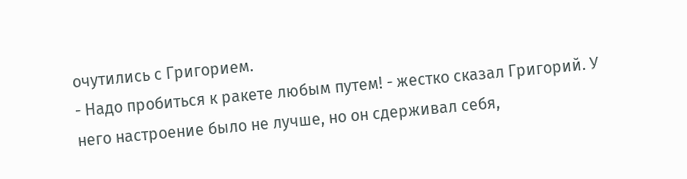очутились с Григорием.
- Надо пробиться к ракете любым путем! - жестко сказал Григорий. У него настроение было не лучше, но он сдерживал себя,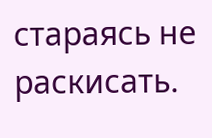стараясь не раскисать.